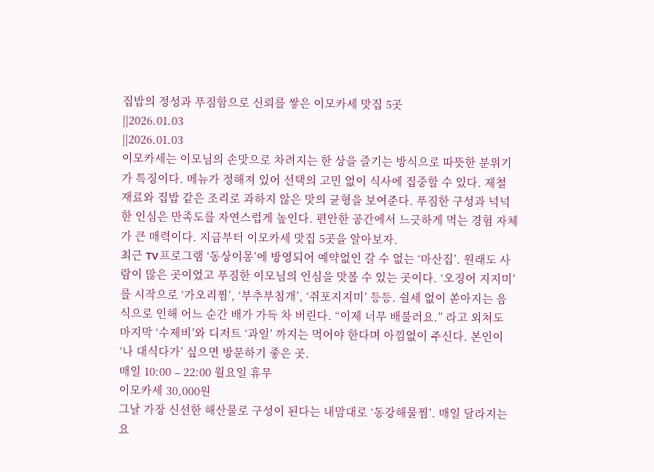집밥의 정성과 푸짐함으로 신뢰를 쌓은 이모카세 맛집 5곳
||2026.01.03
||2026.01.03
이모카세는 이모님의 손맛으로 차려지는 한 상을 즐기는 방식으로 따뜻한 분위기가 특징이다. 메뉴가 정해져 있어 선택의 고민 없이 식사에 집중할 수 있다. 제철 재료와 집밥 같은 조리로 과하지 않은 맛의 균형을 보여준다. 푸짐한 구성과 넉넉한 인심은 만족도를 자연스럽게 높인다. 편안한 공간에서 느긋하게 먹는 경험 자체가 큰 매력이다. 지금부터 이모카세 맛집 5곳을 알아보자.
최근 TV 프로그램 ‘동상이몽’에 방영되어 예약없인 갈 수 없는 ‘마산집’. 원래도 사람이 많은 곳이었고 푸짐한 이모님의 인심을 맛볼 수 있는 곳이다. ‘오징어 지지미’를 시작으로 ‘가오리찜’, ‘부추부침개’, ‘쥐포지지미’ 등등. 쉴세 없이 쏟아지는 음식으로 인해 어느 순간 배가 가득 차 버린다. “이제 너무 배불러요.” 라고 외쳐도 마지막 ‘수제비’와 디저트 ‘과일’ 까지는 먹어야 한다며 아낌없이 주신다. 본인이 ‘나 대식다가’ 싶으면 방문하기 좋은 곳.
매일 10:00 – 22:00 월요일 휴무
이모카세 30,000원
그날 가장 신선한 해산물로 구성이 된다는 내맘대로 ‘동강해물찜’. 매일 달라지는 요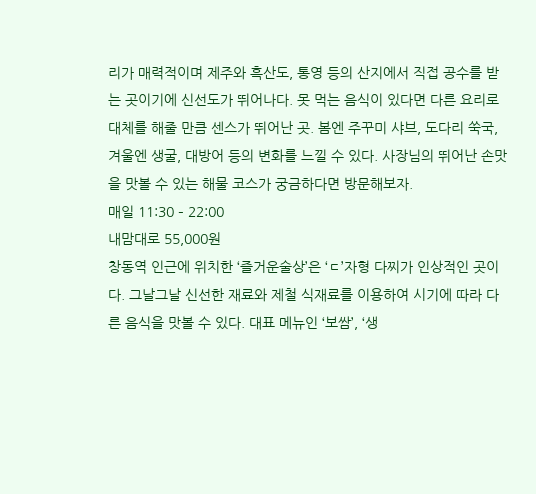리가 매력적이며 제주와 흑산도, 통영 등의 산지에서 직접 공수를 받는 곳이기에 신선도가 뛰어나다. 못 먹는 음식이 있다면 다른 요리로 대체를 해줄 만큼 센스가 뛰어난 곳. 봄엔 주꾸미 샤브, 도다리 쑥국, 겨울엔 생굴, 대방어 등의 변화를 느낄 수 있다. 사장님의 뛰어난 손맛을 맛볼 수 있는 해물 코스가 궁금하다면 방문해보자.
매일 11:30 – 22:00
내맘대로 55,000원
창동역 인근에 위치한 ‘즐거운술상’은 ‘ㄷ’자형 다찌가 인상적인 곳이다. 그날그날 신선한 재료와 제철 식재료를 이용하여 시기에 따라 다른 음식을 맛볼 수 있다. 대표 메뉴인 ‘보쌈’, ‘생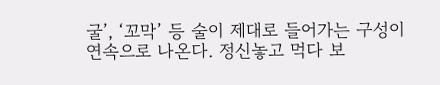굴’, ‘꼬막’ 등 술이 제대로 들어가는 구성이 연속으로 나온다. 정신놓고 먹다 보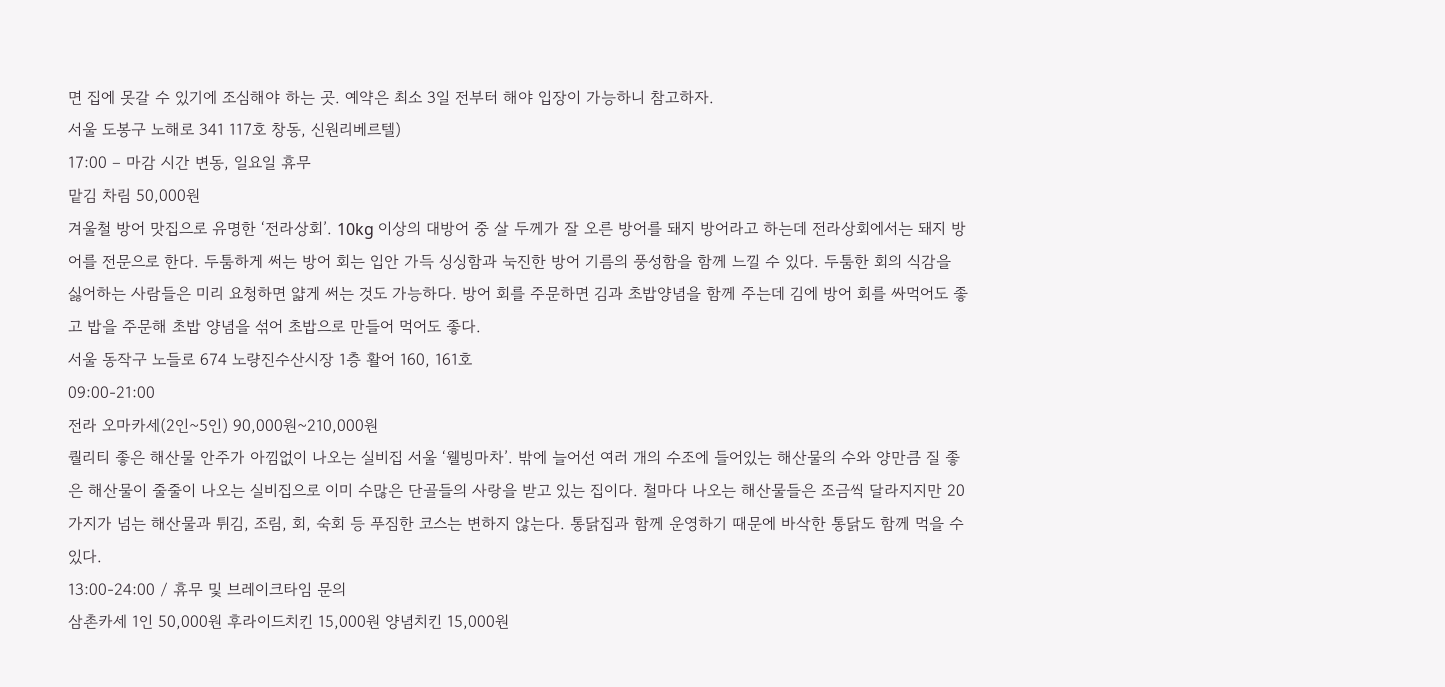면 집에 못갈 수 있기에 조심해야 하는 곳. 예약은 최소 3일 전부터 해야 입장이 가능하니 참고하자.
서울 도봉구 노해로 341 117호 창동, 신원리베르텔)
17:00 – 마감 시간 변동, 일요일 휴무
맡김 차림 50,000원
겨울철 방어 맛집으로 유명한 ‘전라상회’. 10kg 이상의 대방어 중 살 두께가 잘 오른 방어를 돼지 방어라고 하는데 전라상회에서는 돼지 방어를 전문으로 한다. 두툼하게 써는 방어 회는 입안 가득 싱싱함과 눅진한 방어 기름의 풍성함을 함께 느낄 수 있다. 두툼한 회의 식감을 싫어하는 사람들은 미리 요청하면 얇게 써는 것도 가능하다. 방어 회를 주문하면 김과 초밥양념을 함께 주는데 김에 방어 회를 싸먹어도 좋고 밥을 주문해 초밥 양념을 섞어 초밥으로 만들어 먹어도 좋다.
서울 동작구 노들로 674 노량진수산시장 1층 활어 160, 161호
09:00-21:00
전라 오마카세(2인~5인) 90,000원~210,000원
퀄리티 좋은 해산물 안주가 아낌없이 나오는 실비집 서울 ‘웰빙마차’. 밖에 늘어선 여러 개의 수조에 들어있는 해산물의 수와 양만큼 질 좋은 해산물이 줄줄이 나오는 실비집으로 이미 수많은 단골들의 사랑을 받고 있는 집이다. 철마다 나오는 해산물들은 조금씩 달라지지만 20가지가 넘는 해산물과 튀김, 조림, 회, 숙회 등 푸짐한 코스는 변하지 않는다. 통닭집과 함께 운영하기 때문에 바삭한 통닭도 함께 먹을 수 있다.
13:00-24:00 / 휴무 및 브레이크타임 문의
삼촌카세 1인 50,000원 후라이드치킨 15,000원 양념치킨 15,000원